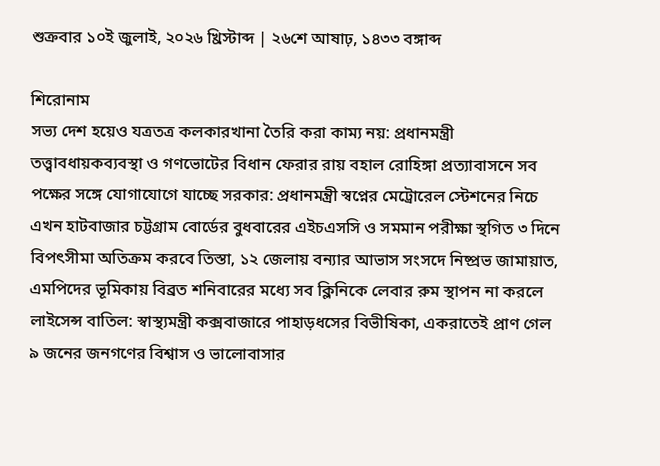শুক্রবার ১০ই জুলাই, ২০২৬ খ্রিস্টাব্দ | ২৬শে আষাঢ়, ১৪৩৩ বঙ্গাব্দ

শিরোনাম
সভ্য দেশ হয়েও যত্রতত্র কলকারখানা তৈরি করা কাম্য নয়: প্রধানমন্ত্রী তত্ত্বাবধায়কব্যবস্থা ও গণভোটের বিধান ফেরার রায় বহাল রোহিঙ্গা প্রত্যাবাসনে সব পক্ষের সঙ্গে যোগাযোগে যাচ্ছে সরকার: প্রধানমন্ত্রী স্বপ্নের মেট্রোরেল স্টেশনের নিচে এখন হাটবাজার চট্টগ্রাম বোর্ডের বুধবারের এইচএসসি ও সমমান পরীক্ষা স্থগিত ৩ দিনে বিপৎসীমা অতিক্রম করবে তিস্তা, ১২ জেলায় বন্যার আভাস সংসদে নিষ্প্রভ জামায়াত, এমপিদের ভূমিকায় বিব্রত শনিবারের মধ্যে সব ক্লিনিকে লেবার রুম স্থাপন না করলে লাইসেন্স বাতিল: স্বাস্থ্যমন্ত্রী কক্সবাজারে পাহাড়ধসের বিভীষিকা, একরাতেই প্রাণ গেল ৯ জনের জনগণের বিশ্বাস ও ভালোবাসার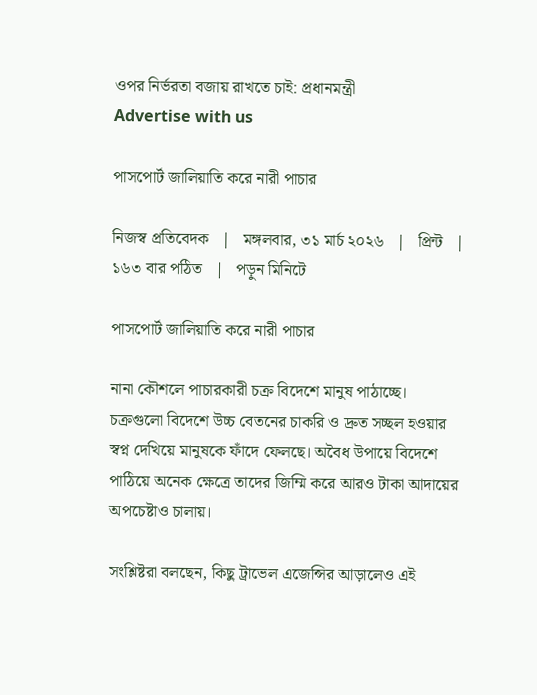ওপর নির্ভরতা বজায় রাখতে চাই: প্রধানমন্ত্রী
Advertise with us

পাসপোর্ট জালিয়াতি করে নারী পাচার

নিজস্ব প্রতিবেদক   |   মঙ্গলবার, ৩১ মার্চ ২০২৬   |   প্রিন্ট   |   ১৬৩ বার পঠিত   |   পড়ুন মিনিটে

পাসপোর্ট জালিয়াতি করে নারী পাচার

নানা কৌশলে পাচারকারী চক্র বিদেশে মানুষ পাঠাচ্ছে। চক্রগুলো বিদেশে উচ্চ বেতনের চাকরি ও দ্রুত সচ্ছল হওয়ার স্বপ্ন দেখিয়ে মানুষকে ফাঁদে ফেলছে। অবৈধ উপায়ে বিদেশে পাঠিয়ে অনেক ক্ষেত্রে তাদের জিম্মি করে আরও টাকা আদায়ের অপচেষ্টাও চালায়।

সংশ্লিষ্টরা বলছেন, কিছু ট্রাভেল এজেন্সির আড়ালেও এই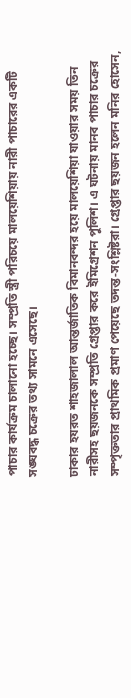পাচার কার্যক্রম চালানো হচ্ছে। সম্প্রতি স্ত্রী পরিচয়ে মালয়েশিয়ায় নারী পাচারের একটি সঙ্ঘবদ্ধ চক্রের তথ্য সামনে এসেছে।

ঢাকার হযরত শাহজালাল আন্তর্জাতিক বিমানবন্দর হয়ে মালয়েশিয়া যাওয়ার সময় তিন নারীসহ ছয়জনকে সম্প্রতি গ্রেপ্তার করে ইমিগ্রেশন পুলিশ। এ ঘটনায় মানব পাচার চক্রের সম্পৃক্ততার প্রাথমিক প্রমাণ পেয়েছে তদন্ত-সংশ্লিষ্টরা। গ্রেপ্তার ছয়জন হলেন মনির হোসেন,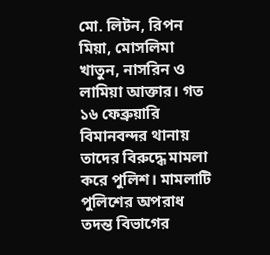মো. লিটন, রিপন মিয়া, মোসলিমা খাতুন, নাসরিন ও লামিয়া আক্তার। গত ১৬ ফেব্রুয়ারি বিমানবন্দর থানায় তাদের বিরুদ্ধে মামলা করে পুলিশ। মামলাটি পুলিশের অপরাধ তদন্ত বিভাগের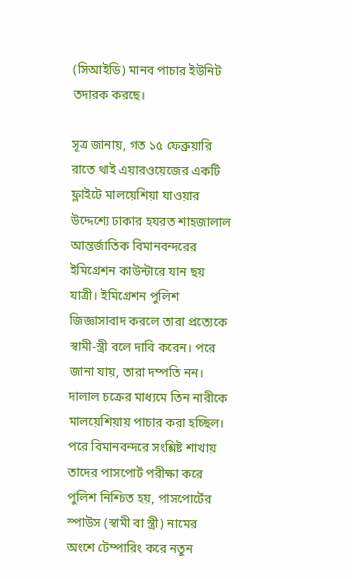(সিআইডি) মানব পাচার ইউনিট তদারক করছে।

সূত্র জানায়, গত ১৫ ফেব্রুয়ারি রাতে থাই এয়ারওয়েজের একটি ফ্লাইটে মালয়েশিয়া যাওয়ার উদ্দেশ্যে ঢাকার হযরত শাহজালাল আন্তর্জাতিক বিমানবন্দরের ইমিগ্রেশন কাউন্টারে যান ছয় যাত্রী। ইমিগ্রেশন পুলিশ জিজ্ঞাসাবাদ করলে তারা প্রত্যেকে স্বামী-স্ত্রী বলে দাবি করেন। পরে জানা যায়, তারা দম্পতি নন। দালাল চক্রের মাধ্যমে তিন নারীকে মালয়েশিয়ায় পাচার করা হচ্ছিল। পরে বিমানবন্দরে সংশ্লিষ্ট শাখায় তাদের পাসপোর্ট পরীক্ষা করে পুলিশ নিশ্চিত হয়, পাসপোর্টের স্পাউস (স্বামী বা স্ত্রী) নামের অংশে টেম্পারিং করে নতুন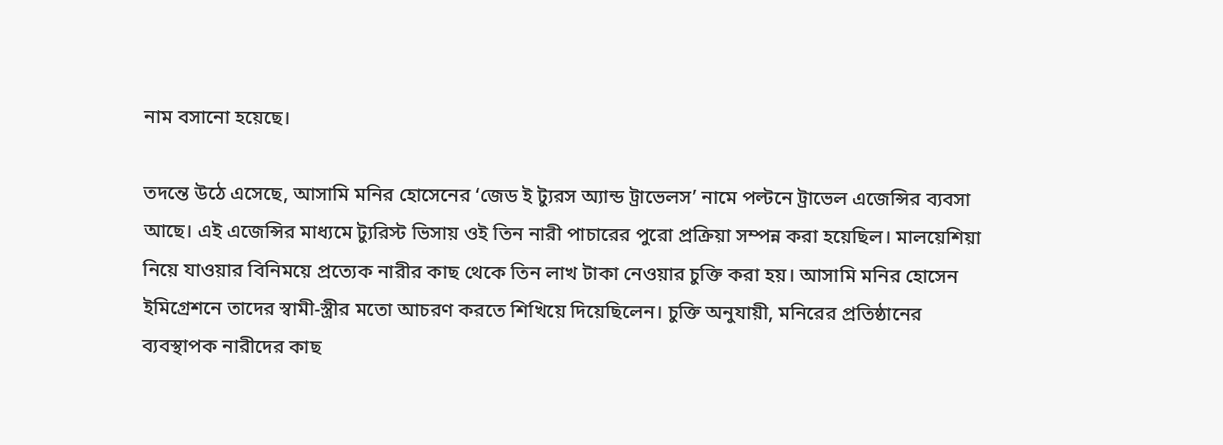নাম বসানো হয়েছে।

তদন্তে উঠে এসেছে, আসামি মনির হোসেনের ‘জেড ই ট্যুরস অ্যান্ড ট্রাভেলস’ নামে পল্টনে ট্রাভেল এজেন্সির ব্যবসা আছে। এই এজেন্সির মাধ্যমে ট্যুরিস্ট ভিসায় ওই তিন নারী পাচারের পুরো প্রক্রিয়া সম্পন্ন করা হয়েছিল। মালয়েশিয়া নিয়ে যাওয়ার বিনিময়ে প্রত্যেক নারীর কাছ থেকে তিন লাখ টাকা নেওয়ার চুক্তি করা হয়। আসামি মনির হোসেন ইমিগ্রেশনে তাদের স্বামী-স্ত্রীর মতো আচরণ করতে শিখিয়ে দিয়েছিলেন। চুক্তি অনুযায়ী, মনিরের প্রতিষ্ঠানের ব্যবস্থাপক নারীদের কাছ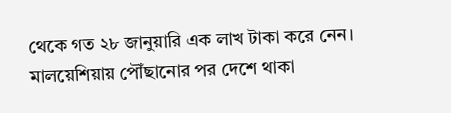থেকে গত ২৮ জানুয়ারি এক লাখ টাকা করে নেন। মালয়েশিয়ায় পৌঁছানোর পর দেশে থাকা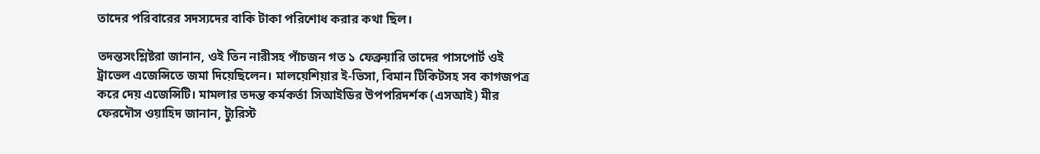তাদের পরিবারের সদস্যদের বাকি টাকা পরিশোধ করার কথা ছিল।

তদন্তসংশ্লিষ্টরা জানান, ওই তিন নারীসহ পাঁচজন গত ১ ফেব্রুয়ারি তাদের পাসপোর্ট ওই ট্রাভেল এজেন্সিতে জমা দিয়েছিলেন। মালয়েশিয়ার ই-ভিসা, বিমান টিকিটসহ সব কাগজপত্র করে দেয় এজেন্সিটি। মামলার তদন্ত কর্মকর্তা সিআইডির উপপরিদর্শক (এসআই) মীর ফেরদৌস ওয়াহিদ জানান, ট্যুরিস্ট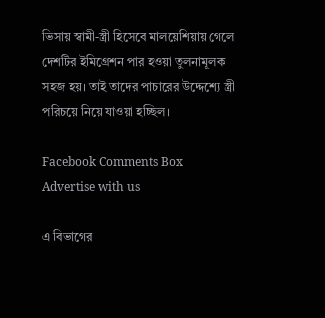ভিসায় স্বামী-স্ত্রী হিসেবে মালয়েশিয়ায় গেলে দেশটির ইমিগ্রেশন পার হওয়া তুলনামূলক সহজ হয়। তাই তাদের পাচারের উদ্দেশ্যে স্ত্রী পরিচয়ে নিয়ে যাওয়া হচ্ছিল।

Facebook Comments Box
Advertise with us

এ বিভাগের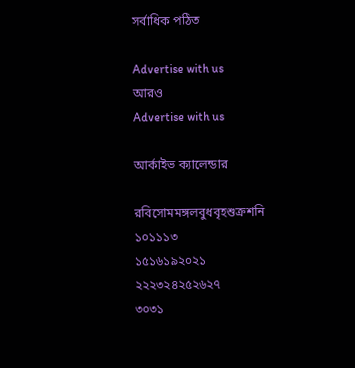সর্বাধিক পঠিত

Advertise with us
আরও
Advertise with us

আর্কাইভ ক্যালেন্ডার

রবিসোমমঙ্গলবুধবৃহশুক্রশনি
১০১১১৩
১৫১৬১৯২০২১
২২২৩২৪২৫২৬২৭
৩০৩১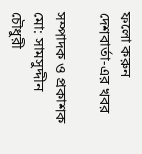ফলো করুন দেশবার্তা-এর খবর

সম্পাদক ও প্রকাশক
মো: সামসুদ্দীন চৌধুরী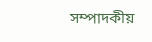সম্পাদকীয়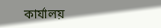কার্যালয়